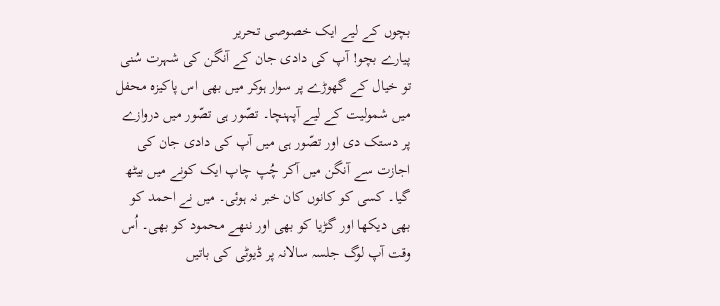بچوں کے لیے ایک خصوصی تحریر
پیارے بچو! آپ کی دادی جان کے آنگن کی شہرت سُنی تو خیال کے گھوڑے پر سوار ہوکر میں بھی اس پاکیزہ محفل میں شمولیت کے لیے آپہنچا۔ تصّور ہی تصّور میں دروازے پر دستک دی اور تصّور ہی میں آپ کی دادی جان کی اجازت سے آنگن میں آکر چُپ چاپ ایک کونے میں بیٹھ گیا۔ کسی کو کانوں کان خبر نہ ہوئی۔ میں نے احمد کو بھی دیکھا اور گڑیا کو بھی اور ننھے محمود کو بھی۔ اُس وقت آپ لوگ جلسہ سالانہ پر ڈیوٹی کی باتیں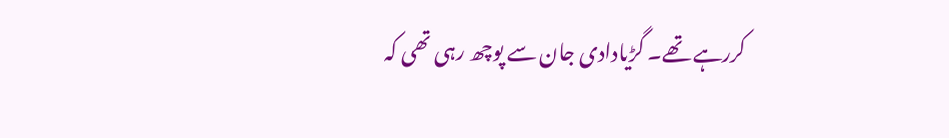کررہے تھے۔ گڑیادادی جان سے پوچھ رہی تھی کہ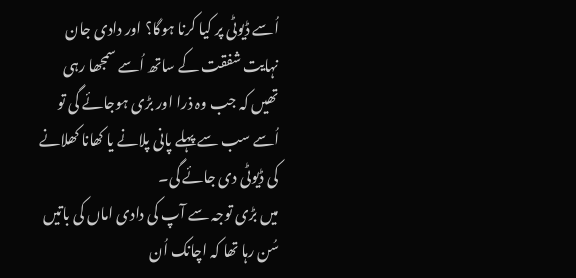اُسے ڈیوٹی پر کیا کرنا ہوگا؟ اور دادی جان نہایت شفقت کے ساتھ اُسے سمجھا رہی تھیں کہ جب وہ ذرا اور بڑی ہوجائے گی تو اُسے سب سے پہلے پانی پلانے یا کھانا کھلانے کی ڈیوٹی دی جائے گی۔
میں بڑی توجہ سے آپ کی دادی اماں کی باتیں سُن رہا تھا کہ اچانک اُن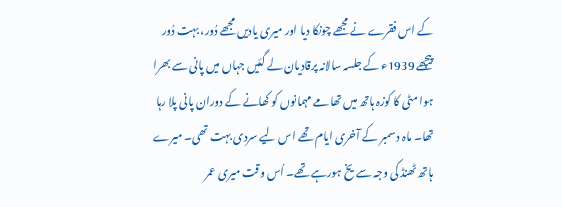کے اس فقرے نے مجھے چونکا دیا اور میری یادیں مجھے دُور، بہت دُور پیچھے 1939ء کے جلسہ سالانہ پرقادیان لے گئیں جہاں میں پانی سے بھرا ہوا مٹی کا کوزہ ہاتھ میں تھامے مہمانوں کو کھانے کے دوران پانی پلا رہا تھا۔ ماہ دسمبر کے آخری ایام تھے اس لیے سردی بہت تھی۔ میرے ہاتھ ٹھنڈ کی وجہ سے یخ ہورہے تھے۔ اُس وقت میری عمر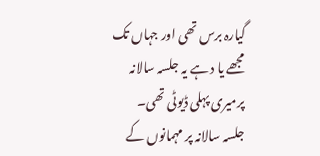گیارہ برس تھی اور جہاں تک مجھے یا د ہے یہ جلسہ سالانہ پرمیری پہلی ڈیوٹی تھی۔
جلسہ سالانہ پر مہمانوں کے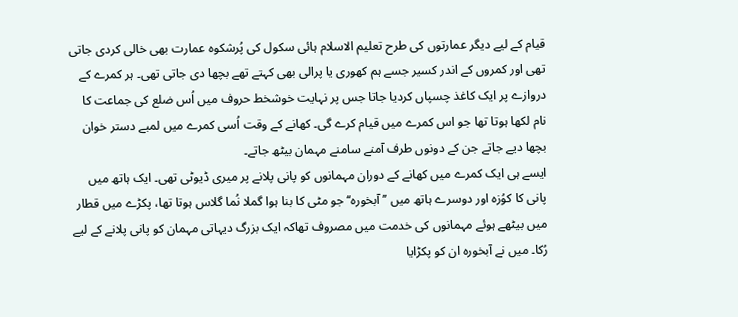قیام کے لیے دیگر عمارتوں کی طرح تعلیم الاسلام ہائی سکول کی پُرشکوہ عمارت بھی خالی کردی جاتی تھی اور کمروں کے اندر کسیر جسے ہم کھوری یا پرالی بھی کہتے تھے بچھا دی جاتی تھی۔ ہر کمرے کے دروازے پر ایک کاغذ چسپاں کردیا جاتا جس پر نہایت خوشخط حروف میں اُس ضلع کی جماعت کا نام لکھا ہوتا تھا جو اس کمرے میں قیام کرے گی۔ کھانے کے وقت اُسی کمرے میں لمبے دستر خوان بچھا دیے جاتے جن کے دونوں طرف آمنے سامنے مہمان بیٹھ جاتے۔
ایسے ہی ایک کمرے میں کھانے کے دوران مہمانوں کو پانی پلانے پر میری ڈیوٹی تھی۔ ایک ہاتھ میں پانی کا کوُزہ اور دوسرے ہاتھ میں ’’آبخورہ‘‘ جو مٹی کا بنا ہوا گملا نُما گلاس ہوتا تھا، پکڑے میں قطار میں بیٹھے ہوئے مہمانوں کی خدمت میں مصروف تھاکہ ایک بزرگ دیہاتی مہمان کو پانی پلانے کے لیے رُکا۔ میں نے آبخورہ ان کو پکڑایا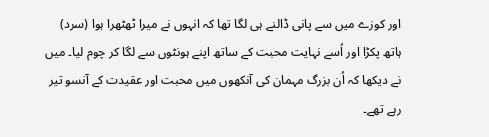اور کوزے میں سے پانی ڈالنے ہی لگا تھا کہ انہوں نے میرا ٹھٹھرا ہوا (سرد) ہاتھ پکڑا اور اُسے نہایت محبت کے ساتھ اپنے ہونٹوں سے لگا کر چوم لیا۔ میں نے دیکھا کہ اُن بزرگ مہمان کی آنکھوں میں محبت اور عقیدت کے آنسو تیر رہے تھے۔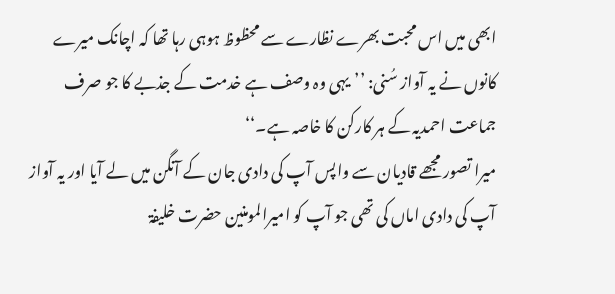ابھی میں اس محبت بھرے نظارے سے محظوظ ہوہی رہا تھا کہ اچانک میرے کانوں نے یہ آواز سُنی: ’’یہی وہ وصف ہے خدمت کے جذبے کا جو صرف جماعت احمدیہ کے ہر کارکن کا خاصہ ہے۔‘‘
میرا تصور مجھے قادیان سے واپس آپ کی دادی جان کے آنگن میں لے آیا اور یہ آواز آپ کی دادی اماں کی تھی جو آپ کو امیرالمومنین حضرت خلیفۃ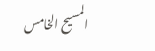المسیح الخامس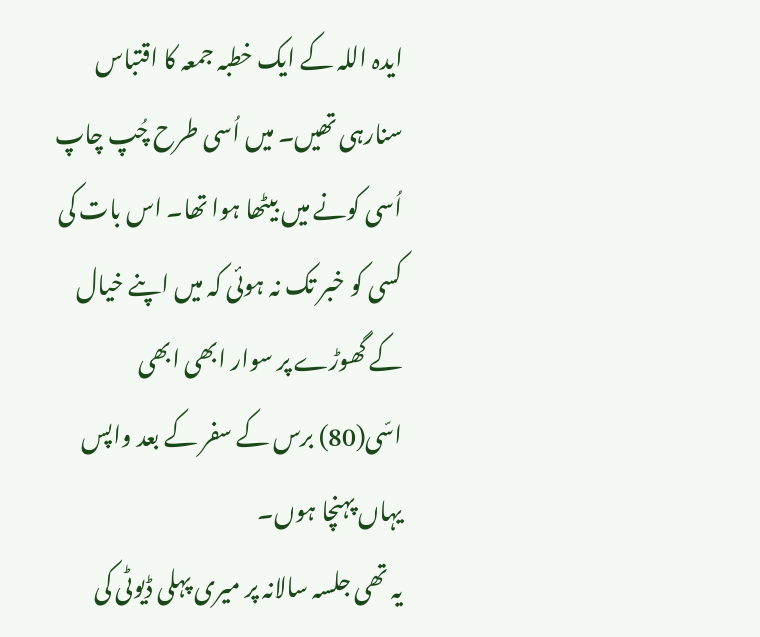ایدہ اللہ کے ایک خطبہ جمعہ کا اقتباس سنارہی تھیں۔ میں اُسی طرح چُپ چاپ اُسی کونے میں بیٹھا ہوا تھا۔ اس بات کی کسی کو خبر تک نہ ہوئی کہ میں اپنے خیال کے گھوڑے پر سوار ابھی ابھی اسّی(80) برس کے سفر کے بعد واپس یہاں پہنچا ہوں۔
یہ تھی جلسہ سالانہ پر میری پہلی ڈیوٹی کی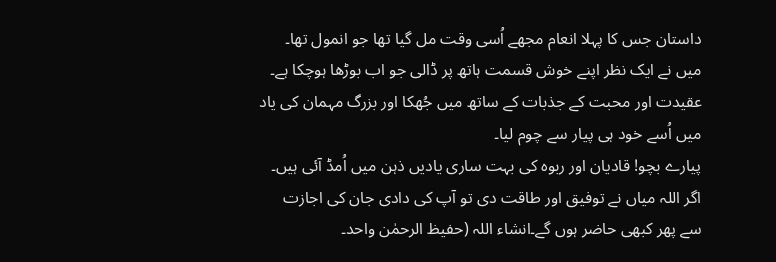داستان جس کا پہلا انعام مجھے اُسی وقت مل گیا تھا جو انمول تھا۔ میں نے ایک نظر اپنے خوش قسمت ہاتھ پر ڈالی جو اب بوڑھا ہوچکا ہے۔ عقیدت اور محبت کے جذبات کے ساتھ میں جُھکا اور بزرگ مہمان کی یاد میں اُسے خود ہی پیار سے چوم لیا۔
پیارے بچو! قادیان اور ربوہ کی بہت ساری یادیں ذہن میں اُمڈ آئی ہیں۔ اگر اللہ میاں نے توفیق اور طاقت دی تو آپ کی دادی جان کی اجازت سے پھر کبھی حاضر ہوں گے۔انشاء اللہ (حفیظ الرحمٰن واحد۔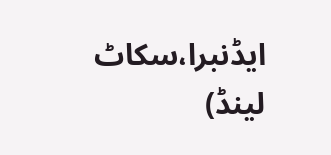ایڈنبرا،سکاٹ لینڈ)